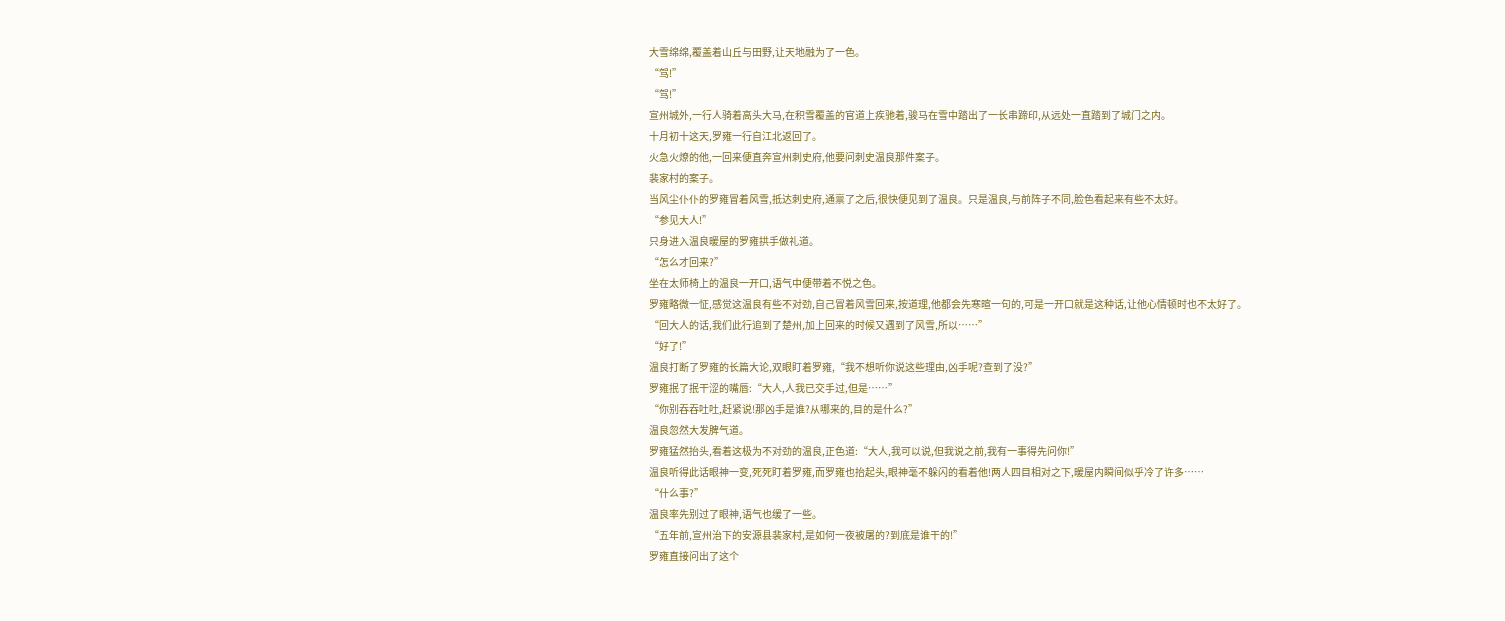大雪绵绵,覆盖着山丘与田野,让天地融为了一色。
“驾!”
“驾!”
宣州城外,一行人骑着高头大马,在积雪覆盖的官道上疾驰着,骏马在雪中踏出了一长串蹄印,从远处一直踏到了城门之内。
十月初十这天,罗雍一行自江北返回了。
火急火燎的他,一回来便直奔宣州刺史府,他要问刺史温良那件案子。
裴家村的案子。
当风尘仆仆的罗雍冒着风雪,抵达刺史府,通禀了之后,很快便见到了温良。只是温良,与前阵子不同,脸色看起来有些不太好。
“参见大人!”
只身进入温良暖屋的罗雍拱手做礼道。
“怎么才回来?”
坐在太师椅上的温良一开口,语气中便带着不悦之色。
罗雍略微一怔,感觉这温良有些不对劲,自己冒着风雪回来,按道理,他都会先寒暄一句的,可是一开口就是这种话,让他心情顿时也不太好了。
“回大人的话,我们此行追到了楚州,加上回来的时候又遇到了风雪,所以……”
“好了!”
温良打断了罗雍的长篇大论,双眼盯着罗雍,“我不想听你说这些理由,凶手呢?查到了没?”
罗雍抿了抿干涩的嘴唇:“大人,人我已交手过,但是……”
“你别吞吞吐吐,赶紧说!那凶手是谁?从哪来的,目的是什么?”
温良忽然大发脾气道。
罗雍猛然抬头,看着这极为不对劲的温良,正色道:“大人,我可以说,但我说之前,我有一事得先问你!”
温良听得此话眼神一变,死死盯着罗雍,而罗雍也抬起头,眼神毫不躲闪的看着他!两人四目相对之下,暖屋内瞬间似乎冷了许多……
“什么事?”
温良率先别过了眼神,语气也缓了一些。
“五年前,宣州治下的安源县裴家村,是如何一夜被屠的?到底是谁干的!”
罗雍直接问出了这个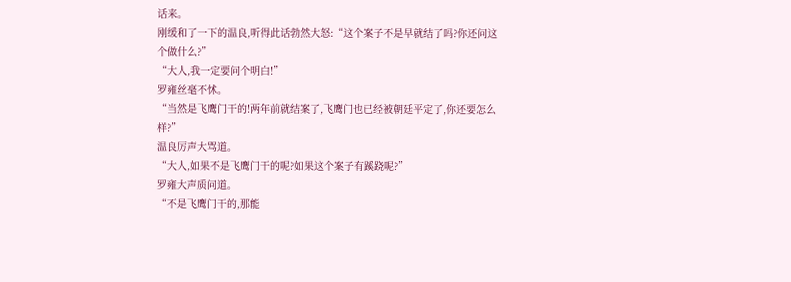话来。
刚缓和了一下的温良,听得此话勃然大怒:“这个案子不是早就结了吗?你还问这个做什么?”
“大人,我一定要问个明白!”
罗雍丝毫不怵。
“当然是飞鹰门干的!两年前就结案了,飞鹰门也已经被朝廷平定了,你还要怎么样?”
温良厉声大骂道。
“大人,如果不是飞鹰门干的呢?如果这个案子有蹊跷呢?”
罗雍大声质问道。
“不是飞鹰门干的,那能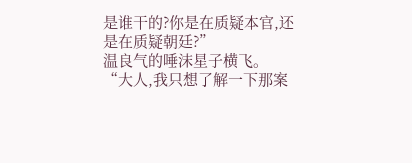是谁干的?你是在质疑本官,还是在质疑朝廷?”
温良气的唾沫星子横飞。
“大人,我只想了解一下那案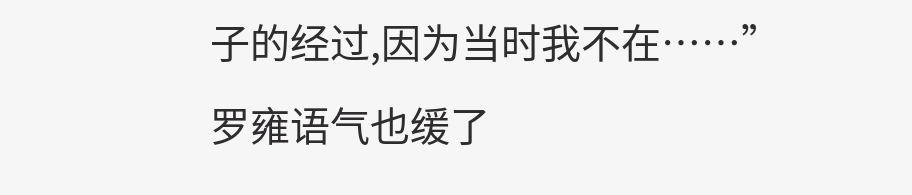子的经过,因为当时我不在……”
罗雍语气也缓了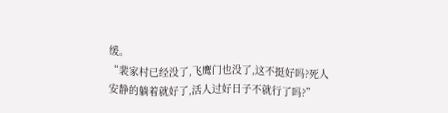缓。
“裴家村已经没了,飞鹰门也没了,这不挺好吗?死人安静的躺着就好了,活人过好日子不就行了吗?”